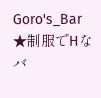Goro's_Bar
★制服でHなバ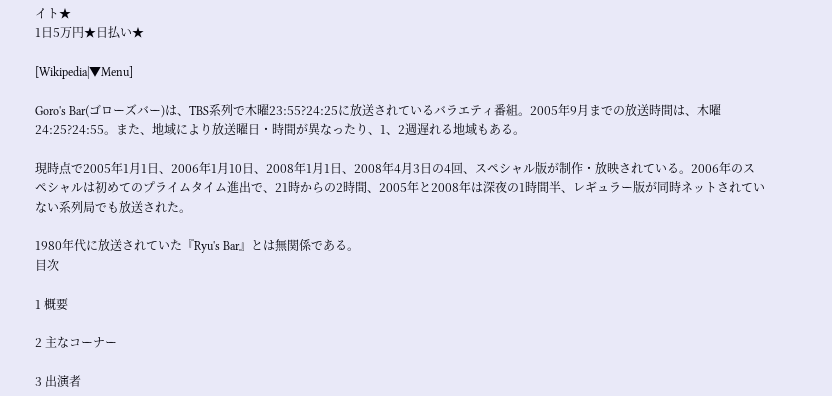イト★
1日5万円★日払い★

[Wikipedia|▼Menu]

Goro's Bar(ゴローズバー)は、TBS系列で木曜23:55?24:25に放送されているバラエティ番組。2005年9月までの放送時間は、木曜24:25?24:55。また、地域により放送曜日・時間が異なったり、1、2週遅れる地域もある。

現時点で2005年1月1日、2006年1月10日、2008年1月1日、2008年4月3日の4回、スペシャル版が制作・放映されている。2006年のスペシャルは初めてのプライムタイム進出で、21時からの2時間、2005年と2008年は深夜の1時間半、レギュラー版が同時ネットされていない系列局でも放送された。

1980年代に放送されていた『Ryu's Bar』とは無関係である。
目次

1 概要

2 主なコーナー

3 出演者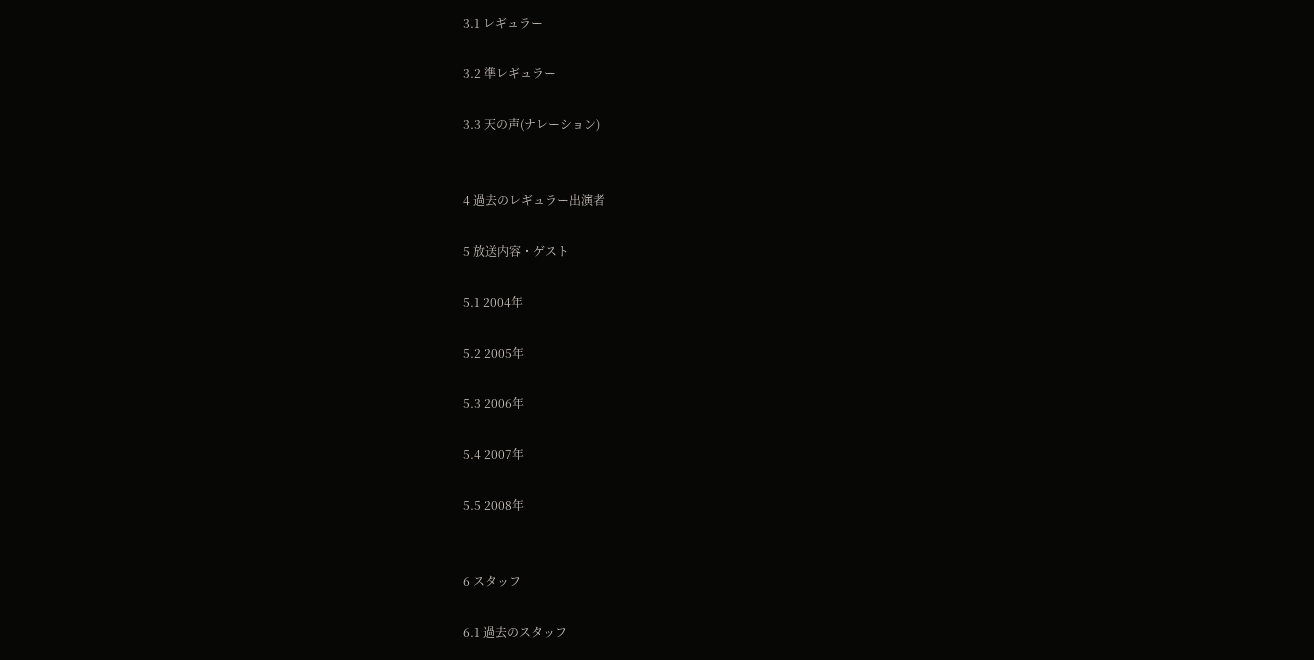3.1 レギュラー

3.2 準レギュラー

3.3 天の声(ナレーション)


4 過去のレギュラー出演者

5 放送内容・ゲスト

5.1 2004年

5.2 2005年

5.3 2006年

5.4 2007年

5.5 2008年


6 スタッフ

6.1 過去のスタッフ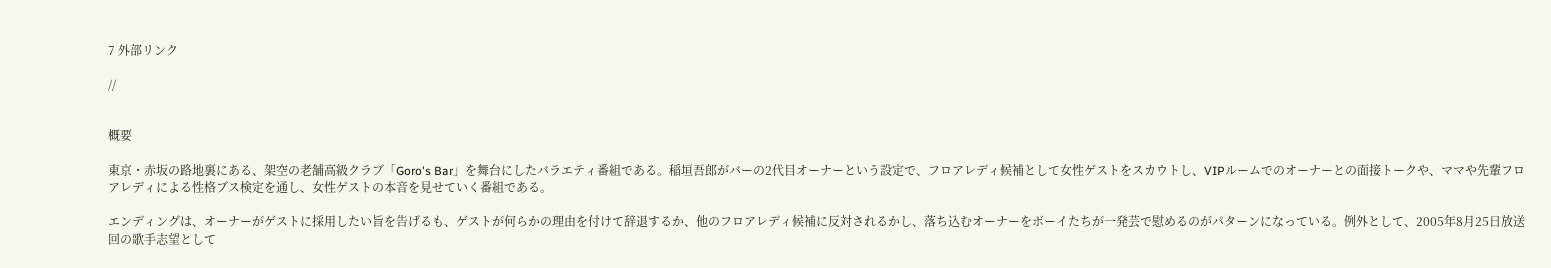7 外部リンク

//


概要

東京・赤坂の路地裏にある、架空の老舗高級クラブ「Goro's Bar」を舞台にしたバラエティ番組である。稲垣吾郎がバーの2代目オーナーという設定で、フロアレディ候補として女性ゲストをスカウトし、VIPルームでのオーナーとの面接トークや、ママや先輩フロアレディによる性格ブス検定を通し、女性ゲストの本音を見せていく番組である。

エンディングは、オーナーがゲストに採用したい旨を告げるも、ゲストが何らかの理由を付けて辞退するか、他のフロアレディ候補に反対されるかし、落ち込むオーナーをボーイたちが一発芸で慰めるのがパターンになっている。例外として、2005年8月25日放送回の歌手志望として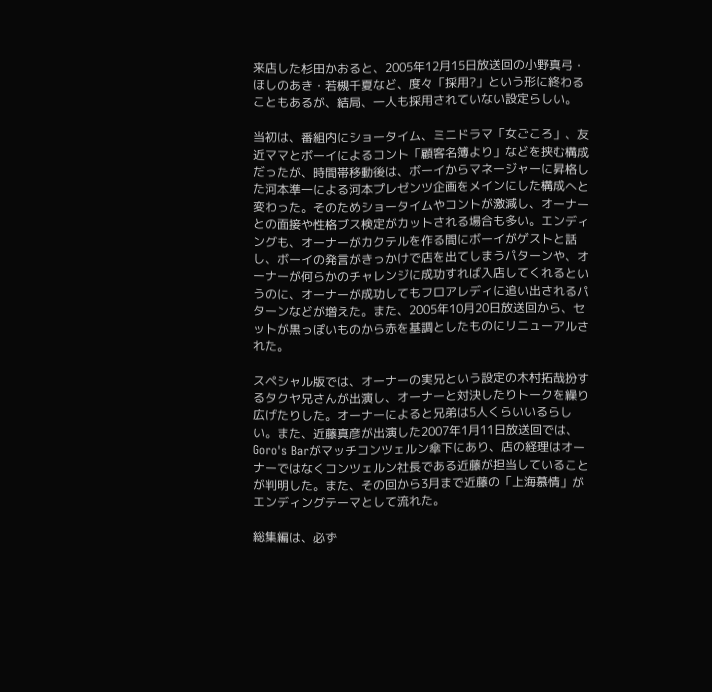来店した杉田かおると、2005年12月15日放送回の小野真弓・ほしのあき・若槻千夏など、度々「採用?」という形に終わることもあるが、結局、一人も採用されていない設定らしい。

当初は、番組内にショータイム、ミニドラマ「女ごころ」、友近ママとボーイによるコント「顧客名簿より」などを挟む構成だったが、時間帯移動後は、ボーイからマネージャーに昇格した河本準一による河本プレゼンツ企画をメインにした構成へと変わった。そのためショータイムやコントが激減し、オーナーとの面接や性格ブス検定がカットされる場合も多い。エンディングも、オーナーがカクテルを作る間にボーイがゲストと話し、ボーイの発言がきっかけで店を出てしまうパターンや、オーナーが何らかのチャレンジに成功すれば入店してくれるというのに、オーナーが成功してもフロアレディに追い出されるパターンなどが増えた。また、2005年10月20日放送回から、セットが黒っぽいものから赤を基調としたものにリニューアルされた。

スペシャル版では、オーナーの実兄という設定の木村拓哉扮するタクヤ兄さんが出演し、オーナーと対決したりトークを繰り広げたりした。オーナーによると兄弟は5人くらいいるらしい。また、近藤真彦が出演した2007年1月11日放送回では、Goro's Barがマッチコンツェルン傘下にあり、店の経理はオーナーではなくコンツェルン社長である近藤が担当していることが判明した。また、その回から3月まで近藤の「上海慕情」がエンディングテーマとして流れた。

総集編は、必ず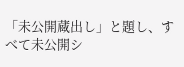「未公開蔵出し」と題し、すべて未公開シ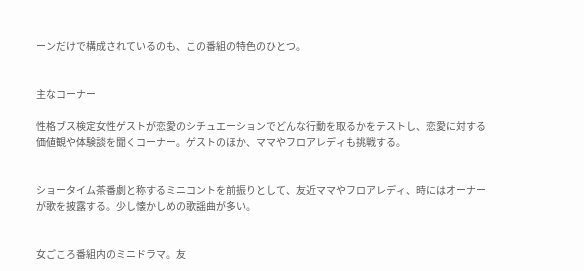ーンだけで構成されているのも、この番組の特色のひとつ。


主なコーナー

性格ブス検定女性ゲストが恋愛のシチュエーションでどんな行動を取るかをテストし、恋愛に対する価値観や体験談を聞くコーナー。ゲストのほか、ママやフロアレディも挑戦する。


ショータイム茶番劇と称するミニコントを前振りとして、友近ママやフロアレディ、時にはオーナーが歌を披露する。少し懐かしめの歌謡曲が多い。


女ごころ番組内のミニドラマ。友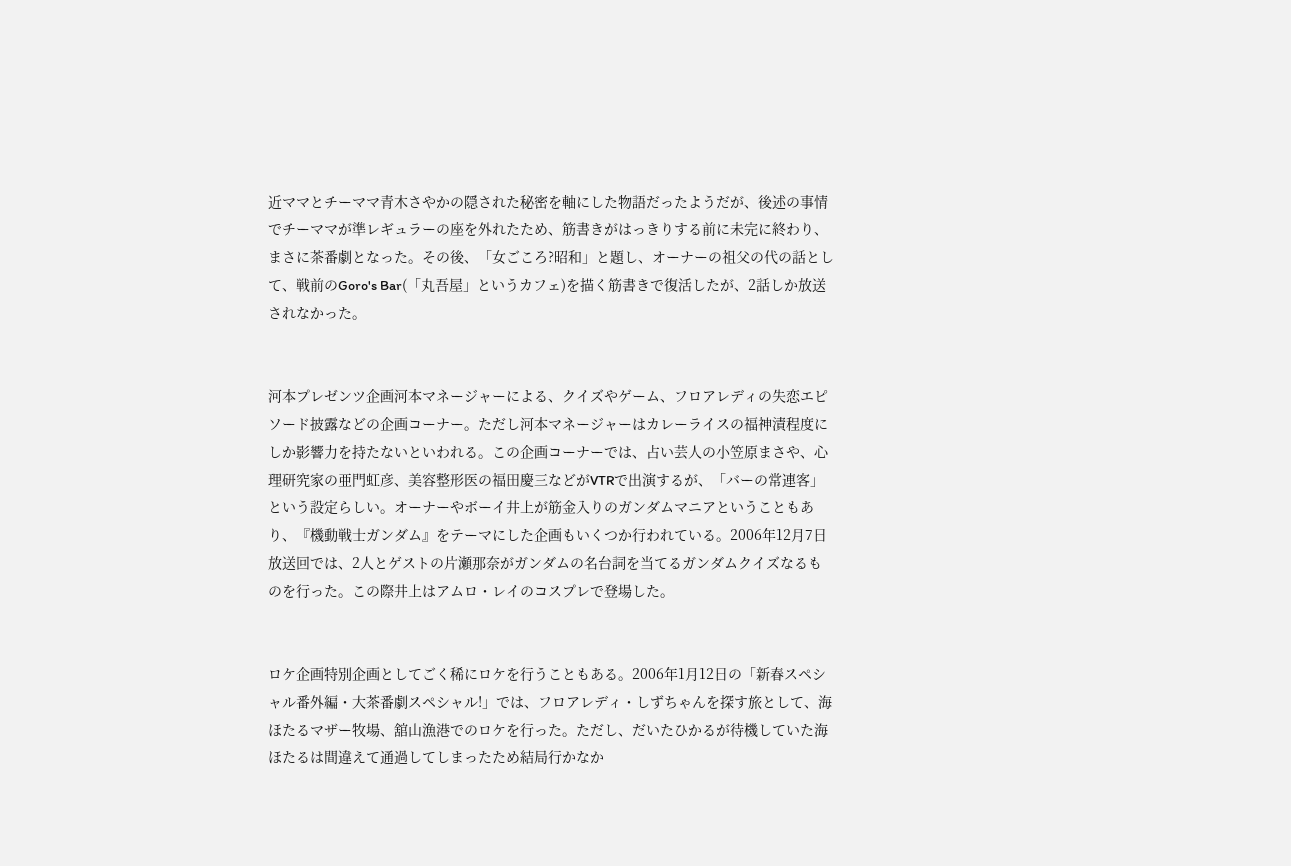近ママとチーママ青木さやかの隠された秘密を軸にした物語だったようだが、後述の事情でチーママが準レギュラーの座を外れたため、筋書きがはっきりする前に未完に終わり、まさに茶番劇となった。その後、「女ごころ?昭和」と題し、オーナーの祖父の代の話として、戦前のGoro's Bar(「丸吾屋」というカフェ)を描く筋書きで復活したが、2話しか放送されなかった。


河本プレゼンツ企画河本マネージャーによる、クイズやゲーム、フロアレディの失恋エピソード披露などの企画コーナー。ただし河本マネージャーはカレーライスの福神漬程度にしか影響力を持たないといわれる。この企画コーナーでは、占い芸人の小笠原まさや、心理研究家の亜門虹彦、美容整形医の福田慶三などがVTRで出演するが、「バーの常連客」という設定らしい。オーナーやボーイ井上が筋金入りのガンダムマニアということもあり、『機動戦士ガンダム』をテーマにした企画もいくつか行われている。2006年12月7日放送回では、2人とゲストの片瀬那奈がガンダムの名台詞を当てるガンダムクイズなるものを行った。この際井上はアムロ・レイのコスプレで登場した。


ロケ企画特別企画としてごく稀にロケを行うこともある。2006年1月12日の「新春スペシャル番外編・大茶番劇スペシャル!」では、フロアレディ・しずちゃんを探す旅として、海ほたるマザー牧場、舘山漁港でのロケを行った。ただし、だいたひかるが待機していた海ほたるは間違えて通過してしまったため結局行かなか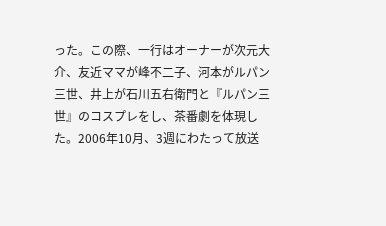った。この際、一行はオーナーが次元大介、友近ママが峰不二子、河本がルパン三世、井上が石川五右衛門と『ルパン三世』のコスプレをし、茶番劇を体現した。2006年10月、3週にわたって放送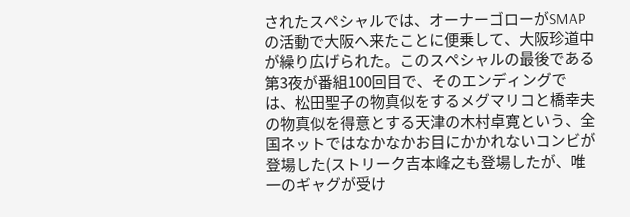されたスペシャルでは、オーナーゴローがSMAPの活動で大阪へ来たことに便乗して、大阪珍道中が繰り広げられた。このスペシャルの最後である第3夜が番組100回目で、そのエンディングでは、松田聖子の物真似をするメグマリコと橋幸夫の物真似を得意とする天津の木村卓寛という、全国ネットではなかなかお目にかかれないコンビが登場した(ストリーク吉本峰之も登場したが、唯一のギャグが受け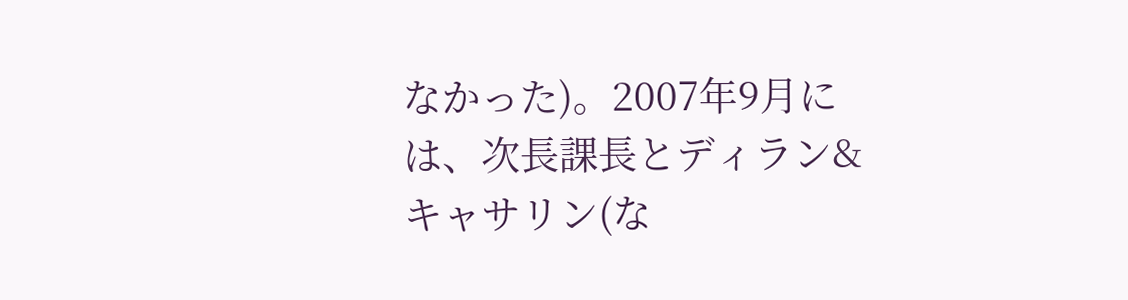なかった)。2007年9月には、次長課長とディラン&キャサリン(な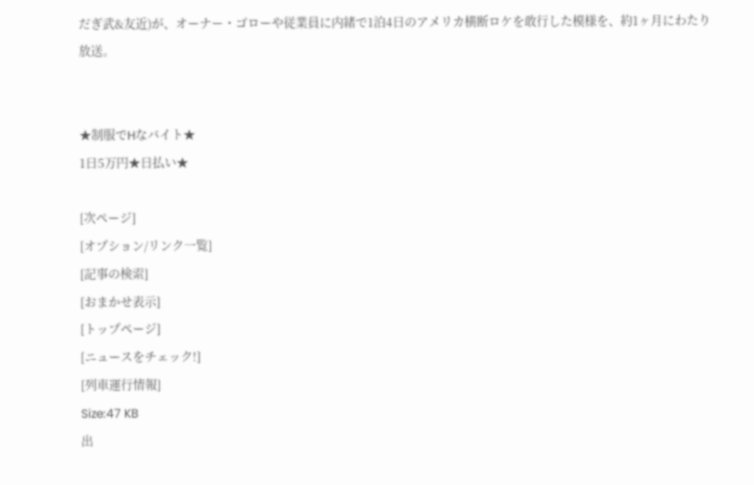だぎ武&友近)が、オーナー・ゴローや従業員に内緒で1泊4日のアメリカ横断ロケを敢行した模様を、約1ヶ月にわたり放送。


★制服でHなバイト★
1日5万円★日払い★

[次ページ]
[オプション/リンク一覧]
[記事の検索]
[おまかせ表示]
[トップページ]
[ニュースをチェック!]
[列車運行情報]
Size:47 KB
出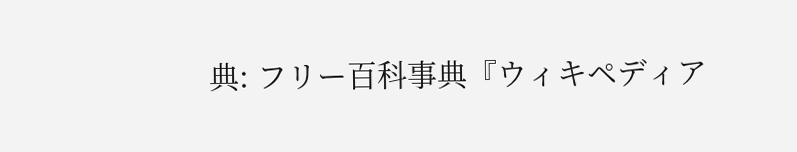典: フリー百科事典『ウィキペディア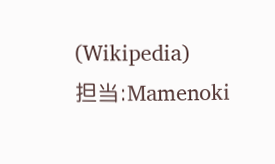(Wikipedia)
担当:Mamenoki